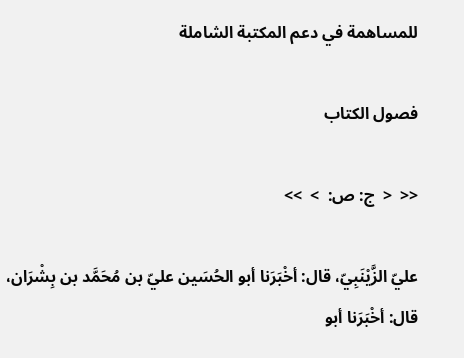للمساهمة في دعم المكتبة الشاملة

فصول الكتاب

<<  <  ج: ص:  >  >>

عليّ الزَّيْنَبِيّ، قال: أخْبَرَنا أبو الحُسَين عليّ بن مُحَمَّد بن بِشْرَان، قال: أخْبَرَنا أبو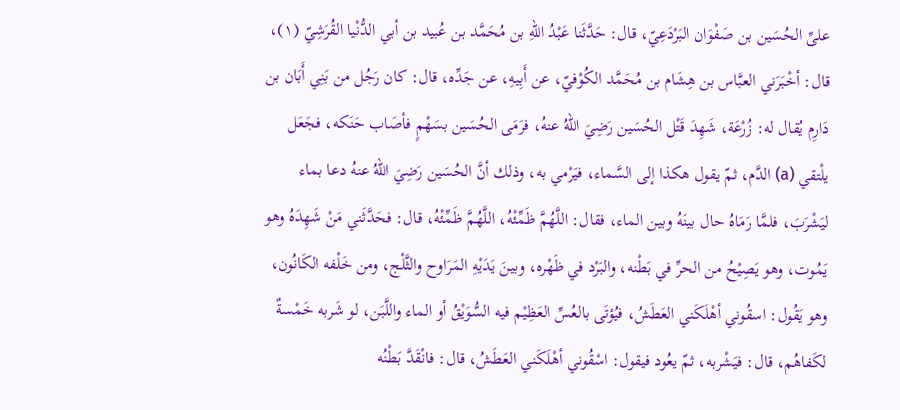علىِّ الحُسَين بن صَفْوَان البَرْدَعِيّ، قال: حَدَّثَنا عَبْدُ اللّهِ بن مُحَمَّد بن عُبيد بن أبي الدُّنْيا القُرَشِيّ (١)، قال: أخْبَرَني العبَّاس بن هِشَام بن مُحَمَّد الكُوْفيّ، عن أَبِيهِ، عن جَدِّه، قال: كان رَجُل من بَنِي أَبَان بن دَارِم يُقال له: زُرْعَة، شَهِدَ قَتْل الحُسَين رَضِيَ اللّهُ عنهُ، فرَمَى الحُسَين بسَهْمٍ فأصَاب حَنَكه، فجَعَل يلْتقي (a) الدَّم، ثمّ يقول هكذا إلى السَّماء، فيَرْمي به، وذلك أنَّ الحُسَين رَضِيَ اللّهُ عنهُ دعا بماء ليَشْرَبَ، فلمَّا رَمَاهُ حال بينَهُ وبين الماء، فقال: اللَّهُمَّ ظَمِّئْهُ، اللَّهُمَّ ظَمِّئْهُ، قال: فحَدَّثَني مَنْ شَهِدَهُ وهو يَمُوت، وهو يَصِيْحُ من الحرِّ في بَطْنه، والبَرْد في ظَهْره، وبينَ يَدَيْهِ المَرَاوح والثَّلْج، ومن خَلْفه الكَانُون، وهو يَقُول: اسقُوني أهْلَكَني العَطَشُ، فيُؤتَى بالعُسِّ العَظِيْم فيه السُّوَيْقُ أو الماء واللَّبَن، لو شَربه خَمْسةٌ لكَفاهُم، قال: فيَشْربه، ثمّ يعُود فيقول: اسْقُوني أهْلَكَني العَطَشُ، قال: فانْقَدَّ بَطْنُه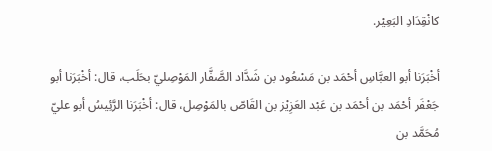كانْقِدَادِ البَعِيْر.

أخْبَرَنا أبو العبَّاسِ أحْمَد بن مَسْعُود بن شَدَّاد الصَّفَّار المَوْصِليّ بحَلَب، قال: أخْبَرَنا أبو جَعْفَر أحْمَد بن أحْمَد بن عَبْد العَزِيْز بن القَاصّ بالمَوْصِل، قال: أخْبَرَنا الرَّئِيسُ أبو عليّ مُحَمَّد بن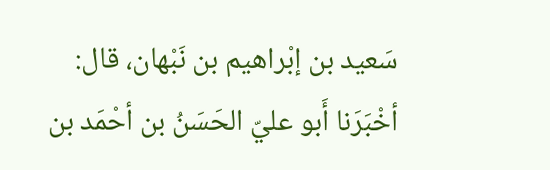سَعيد بن إبْراهيم بن نَبْهان، قال: أخْبَرَنا أَبو عليّ الحَسَنُ بن أحْمَد بن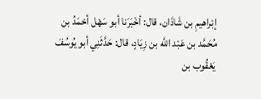إبْراهيمِ بن شَاذَان، قال: أخْبَرَنا أبو سَهْل أحْمَدُ بن مُحَمَّد بن عَبْد اللّه بن زِيَادٍ، قال: حَدَّثَنِي أبو يُوسُفَ يَعْقُوب بن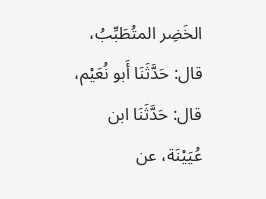الخَضِر المتُطَبِّبُ، قال: حَدَّثَنَا أَبو نُعَيْم، قال: حَدَّثَنَا ابن عُيَيْنَة، عن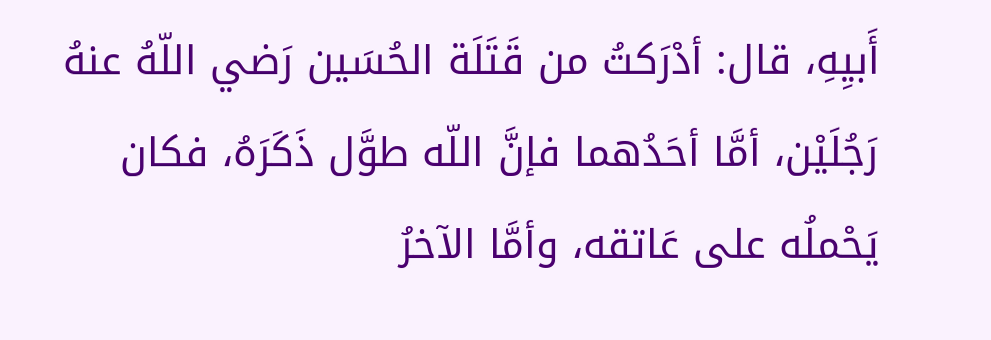أَبيِهِ، قال: أدْرَكتُ من قَتَلَة الحُسَين رَضي اللّهُ عنهُ رَجُلَيْن، أمَّا أحَدُهما فإنَّ اللّه طوَّل ذَكَرَهُ، فكان يَحْملُه على عَاتقه، وأمَّا الآخرُ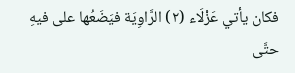فكان يأتي عَزْلَاء (٢) الرَّاوِيَة فيَضَعُها على فيهِ حتَّى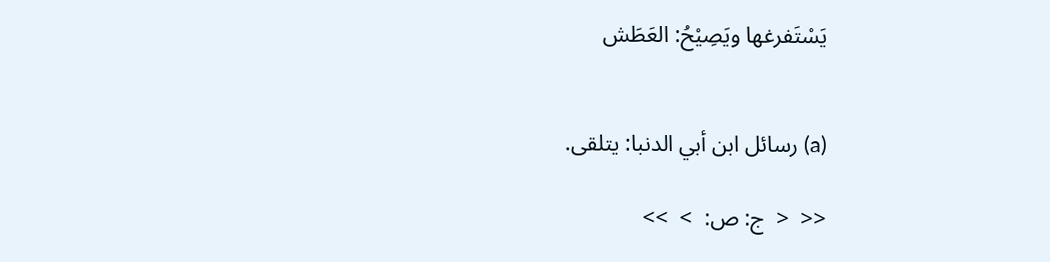يَسْتَفرغها ويَصِيْحُ: العَطَش


(a) رسائل ابن أبي الدنبا: يتلقى.

<<  <  ج: ص:  >  >>